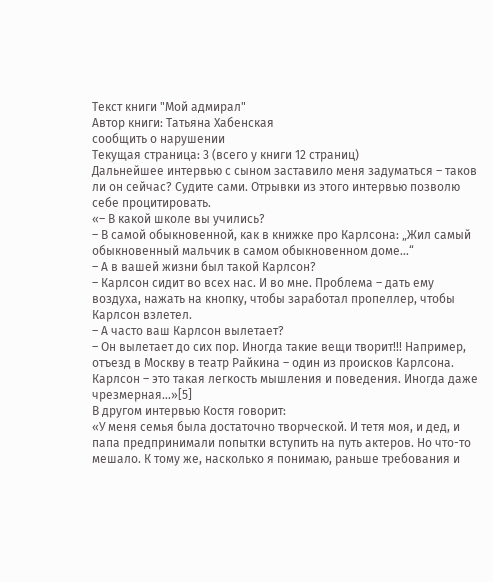Текст книги "Мой адмирал"
Автор книги: Татьяна Хабенская
сообщить о нарушении
Текущая страница: 3 (всего у книги 12 страниц)
Дальнейшее интервью с сыном заставило меня задуматься – таков ли он сейчас? Судите сами. Отрывки из этого интервью позволю себе процитировать.
«– В какой школе вы учились?
– В самой обыкновенной, как в книжке про Карлсона: „Жил самый обыкновенный мальчик в самом обыкновенном доме…“
– А в вашей жизни был такой Карлсон?
– Карлсон сидит во всех нас. И во мне. Проблема – дать ему воздуха, нажать на кнопку, чтобы заработал пропеллер, чтобы Карлсон взлетел.
– А часто ваш Карлсон вылетает?
– Он вылетает до сих пор. Иногда такие вещи творит!!! Например, отъезд в Москву в театр Райкина – один из происков Карлсона. Карлсон – это такая легкость мышления и поведения. Иногда даже чрезмерная…»[5]
В другом интервью Костя говорит:
«У меня семья была достаточно творческой. И тетя моя, и дед, и папа предпринимали попытки вступить на путь актеров. Но что-то мешало. К тому же, насколько я понимаю, раньше требования и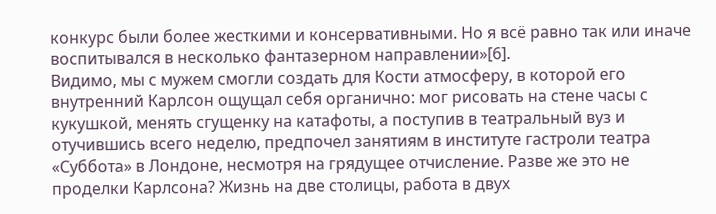конкурс были более жесткими и консервативными. Но я всё равно так или иначе воспитывался в несколько фантазерном направлении»[6].
Видимо, мы с мужем смогли создать для Кости атмосферу, в которой его внутренний Карлсон ощущал себя органично: мог рисовать на стене часы с кукушкой, менять сгущенку на катафоты, а поступив в театральный вуз и отучившись всего неделю, предпочел занятиям в институте гастроли театра «Суббота» в Лондоне, несмотря на грядущее отчисление. Разве же это не проделки Карлсона? Жизнь на две столицы, работа в двух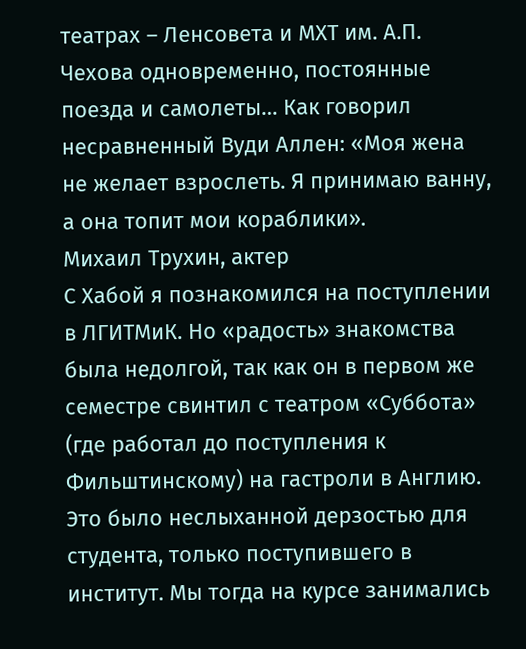театрах – Ленсовета и МХТ им. А.П. Чехова одновременно, постоянные поезда и самолеты… Как говорил несравненный Вуди Аллен: «Моя жена не желает взрослеть. Я принимаю ванну, а она топит мои кораблики».
Михаил Трухин, актер
С Хабой я познакомился на поступлении в ЛГИТМиК. Но «радость» знакомства была недолгой, так как он в первом же семестре свинтил с театром «Суббота» (где работал до поступления к Фильштинскому) на гастроли в Англию. Это было неслыханной дерзостью для студента, только поступившего в институт. Мы тогда на курсе занимались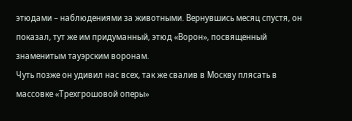этюдами – наблюдениями за животными. Вернувшись месяц спустя, он показал, тут же им придуманный, этюд «Ворон», посвященный знаменитым тауэрским воронам.
Чуть позже он удивил нас всех, так же свалив в Москву плясать в массовке «Трехгрошовой оперы»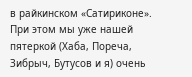в райкинском «Сатириконе». При этом мы уже нашей пятеркой (Хаба, Пореча, Зибрыч, Бутусов и я) очень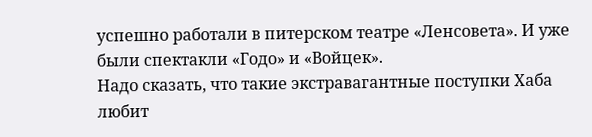успешно работали в питерском театре «Ленсовета». И уже были спектакли «Годо» и «Войцек».
Надо сказать, что такие экстравагантные поступки Хаба любит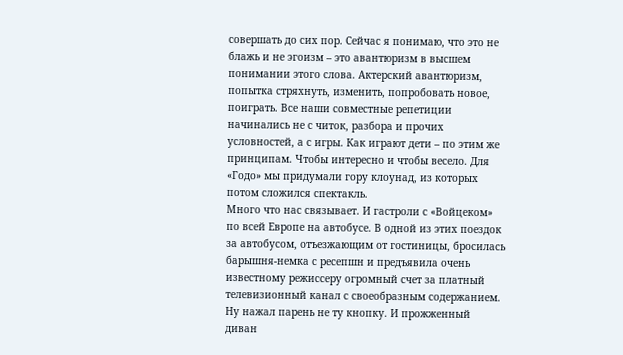совершать до сих пор. Сейчас я понимаю, что это не блажь и не эгоизм – это авантюризм в высшем понимании этого слова. Актерский авантюризм, попытка стряхнуть, изменить, попробовать новое, поиграть. Все наши совместные репетиции начинались не с читок, разбора и прочих условностей, а с игры. Как играют дети – по этим же принципам. Чтобы интересно и чтобы весело. Для «Годо» мы придумали гору клоунад, из которых потом сложился спектакль.
Много что нас связывает. И гастроли с «Войцеком» по всей Европе на автобусе. В одной из этих поездок за автобусом, отъезжающим от гостиницы, бросилась барышня-немка с ресепшн и предъявила очень известному режиссеру огромный счет за платный телевизионный канал с своеобразным содержанием. Ну нажал парень не ту кнопку. И прожженный диван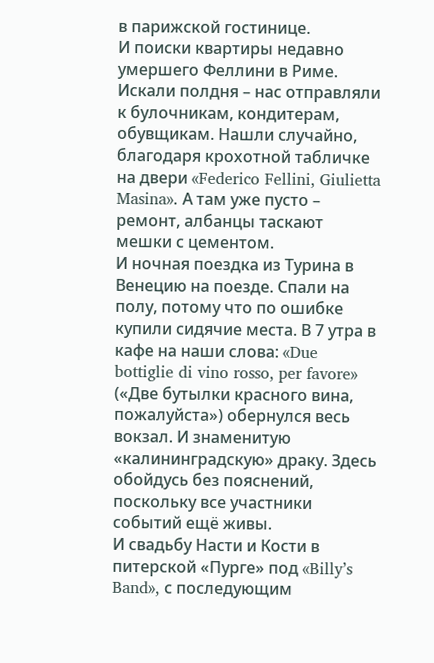в парижской гостинице.
И поиски квартиры недавно умершего Феллини в Риме. Искали полдня – нас отправляли к булочникам, кондитерам, обувщикам. Нашли случайно, благодаря крохотной табличке на двери «Federico Fellini, Giulietta Masina». А там уже пусто – ремонт, албанцы таскают мешки с цементом.
И ночная поездка из Турина в Венецию на поезде. Спали на полу, потому что по ошибке купили сидячие места. В 7 утра в кафе на наши слова: «Due bottiglie di vino rosso, per favore» («Две бутылки красного вина, пожалуйста») обернулся весь вокзал. И знаменитую «калининградскую» драку. Здесь обойдусь без пояснений, поскольку все участники событий ещё живы.
И свадьбу Насти и Кости в питерской «Пурге» под «Billy’s Band», с последующим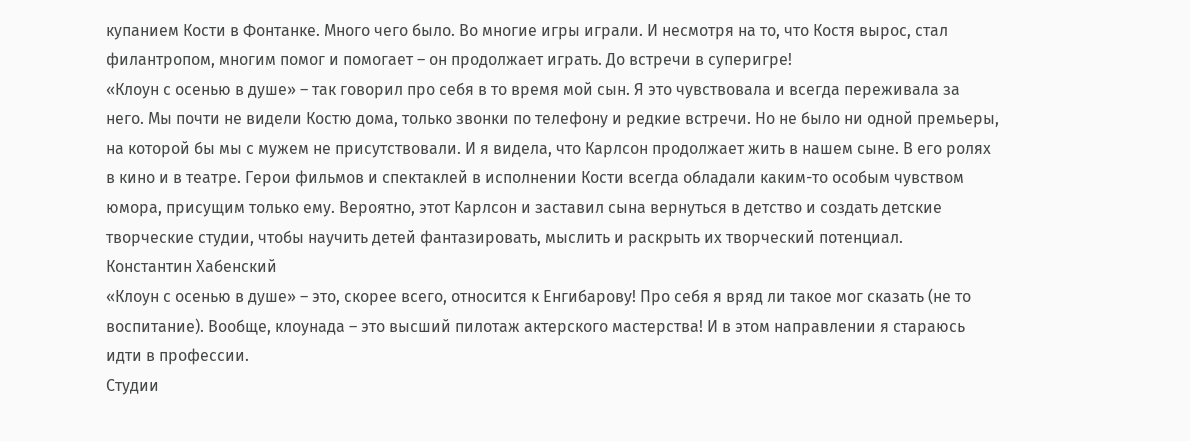купанием Кости в Фонтанке. Много чего было. Во многие игры играли. И несмотря на то, что Костя вырос, стал филантропом, многим помог и помогает – он продолжает играть. До встречи в суперигре!
«Клоун с осенью в душе» – так говорил про себя в то время мой сын. Я это чувствовала и всегда переживала за него. Мы почти не видели Костю дома, только звонки по телефону и редкие встречи. Но не было ни одной премьеры, на которой бы мы с мужем не присутствовали. И я видела, что Карлсон продолжает жить в нашем сыне. В его ролях в кино и в театре. Герои фильмов и спектаклей в исполнении Кости всегда обладали каким-то особым чувством юмора, присущим только ему. Вероятно, этот Карлсон и заставил сына вернуться в детство и создать детские творческие студии, чтобы научить детей фантазировать, мыслить и раскрыть их творческий потенциал.
Константин Хабенский
«Клоун с осенью в душе» – это, скорее всего, относится к Енгибарову! Про себя я вряд ли такое мог сказать (не то воспитание). Вообще, клоунада – это высший пилотаж актерского мастерства! И в этом направлении я стараюсь идти в профессии.
Студии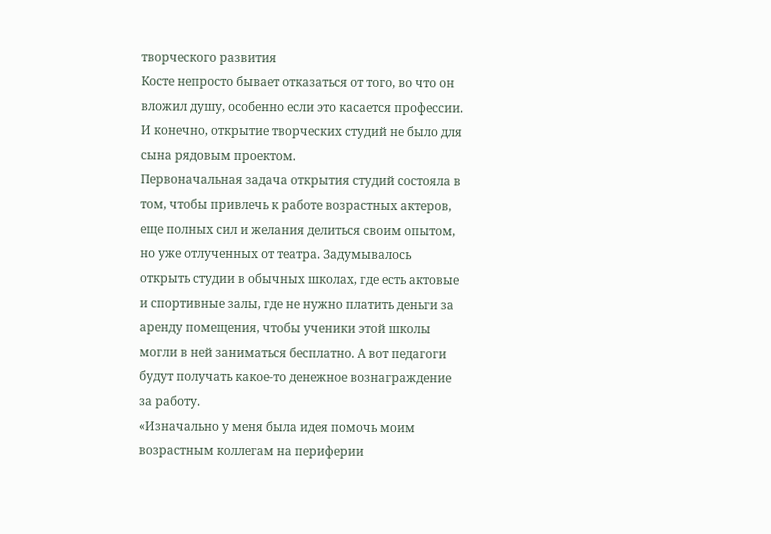творческого развития
Косте непросто бывает отказаться от того, во что он вложил душу, особенно если это касается профессии. И конечно, открытие творческих студий не было для сына рядовым проектом.
Первоначальная задача открытия студий состояла в том, чтобы привлечь к работе возрастных актеров, еще полных сил и желания делиться своим опытом, но уже отлученных от театра. Задумывалось открыть студии в обычных школах, где есть актовые и спортивные залы, где не нужно платить деньги за аренду помещения, чтобы ученики этой школы могли в ней заниматься бесплатно. А вот педагоги будут получать какое-то денежное вознаграждение за работу.
«Изначально у меня была идея помочь моим возрастным коллегам на периферии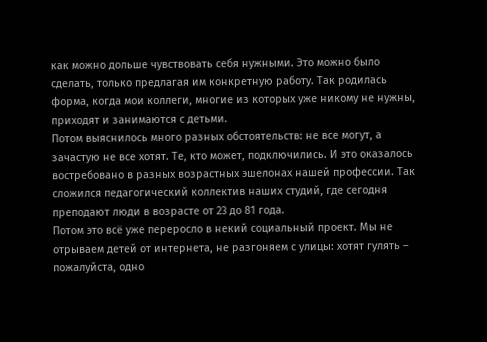как можно дольше чувствовать себя нужными. Это можно было сделать, только предлагая им конкретную работу. Так родилась форма, когда мои коллеги, многие из которых уже никому не нужны, приходят и занимаются с детьми.
Потом выяснилось много разных обстоятельств: не все могут, а зачастую не все хотят. Те, кто может, подключились. И это оказалось востребовано в разных возрастных эшелонах нашей профессии. Так сложился педагогический коллектив наших студий, где сегодня преподают люди в возрасте от 23 до 81 года.
Потом это всё уже переросло в некий социальный проект. Мы не отрываем детей от интернета, не разгоняем с улицы: хотят гулять – пожалуйста, одно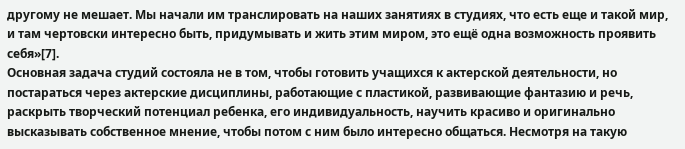другому не мешает. Мы начали им транслировать на наших занятиях в студиях, что есть еще и такой мир, и там чертовски интересно быть, придумывать и жить этим миром, это ещё одна возможность проявить себя»[7].
Основная задача студий состояла не в том, чтобы готовить учащихся к актерской деятельности, но постараться через актерские дисциплины, работающие с пластикой, развивающие фантазию и речь, раскрыть творческий потенциал ребенка, его индивидуальность, научить красиво и оригинально высказывать собственное мнение, чтобы потом с ним было интересно общаться. Несмотря на такую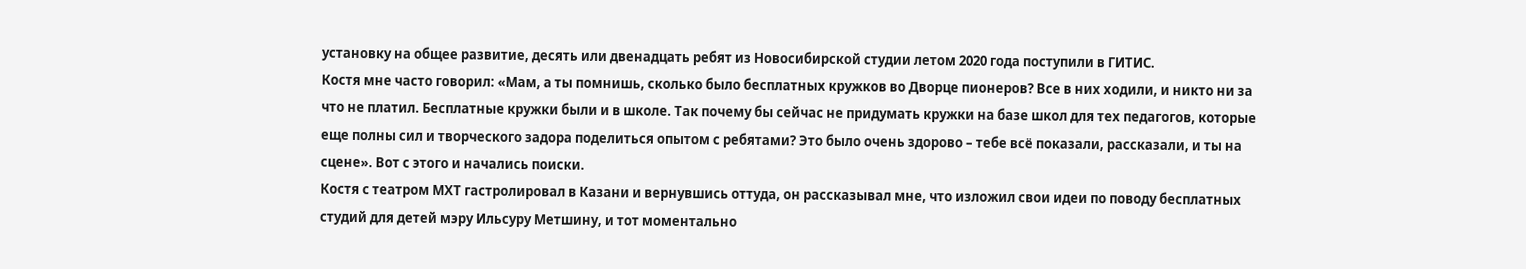установку на общее развитие, десять или двенадцать ребят из Новосибирской студии летом 2020 года поступили в ГИТИС.
Костя мне часто говорил: «Мам, а ты помнишь, сколько было бесплатных кружков во Дворце пионеров? Все в них ходили, и никто ни за что не платил. Бесплатные кружки были и в школе. Так почему бы сейчас не придумать кружки на базе школ для тех педагогов, которые еще полны сил и творческого задора поделиться опытом с ребятами? Это было очень здорово – тебе всё показали, рассказали, и ты на сцене». Вот с этого и начались поиски.
Костя с театром МХТ гастролировал в Казани и вернувшись оттуда, он рассказывал мне, что изложил свои идеи по поводу бесплатных студий для детей мэру Ильсуру Метшину, и тот моментально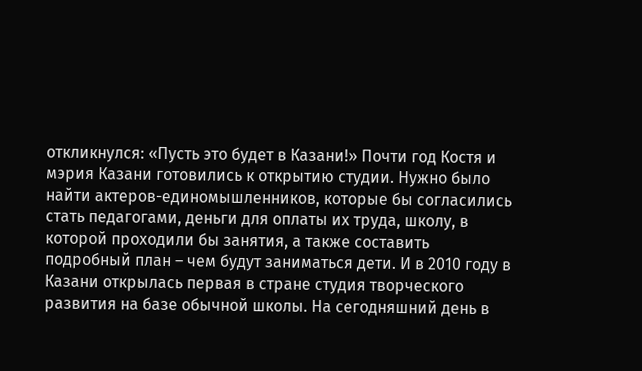откликнулся: «Пусть это будет в Казани!» Почти год Костя и мэрия Казани готовились к открытию студии. Нужно было найти актеров-единомышленников, которые бы согласились стать педагогами, деньги для оплаты их труда, школу, в которой проходили бы занятия, а также составить подробный план – чем будут заниматься дети. И в 2010 году в Казани открылась первая в стране студия творческого развития на базе обычной школы. На сегодняшний день в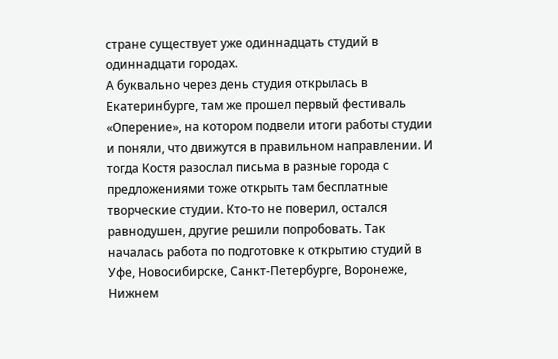стране существует уже одиннадцать студий в одиннадцати городах.
А буквально через день студия открылась в Екатеринбурге, там же прошел первый фестиваль «Оперение», на котором подвели итоги работы студии и поняли, что движутся в правильном направлении. И тогда Костя разослал письма в разные города с предложениями тоже открыть там бесплатные творческие студии. Кто-то не поверил, остался равнодушен, другие решили попробовать. Так началась работа по подготовке к открытию студий в Уфе, Новосибирске, Санкт-Петербурге, Воронеже, Нижнем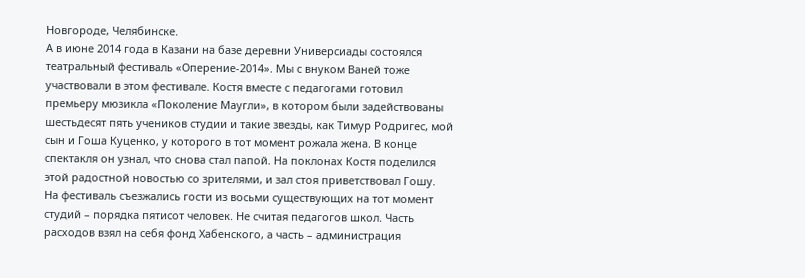Новгороде, Челябинске.
А в июне 2014 года в Казани на базе деревни Универсиады состоялся театральный фестиваль «Оперение-2014». Мы с внуком Ваней тоже участвовали в этом фестивале. Костя вместе с педагогами готовил премьеру мюзикла «Поколение Маугли», в котором были задействованы шестьдесят пять учеников студии и такие звезды, как Тимур Родригес, мой сын и Гоша Куценко, у которого в тот момент рожала жена. В конце спектакля он узнал, что снова стал папой. На поклонах Костя поделился этой радостной новостью со зрителями, и зал стоя приветствовал Гошу.
На фестиваль съезжались гости из восьми существующих на тот момент студий – порядка пятисот человек. Не считая педагогов школ. Часть расходов взял на себя фонд Хабенского, а часть – администрация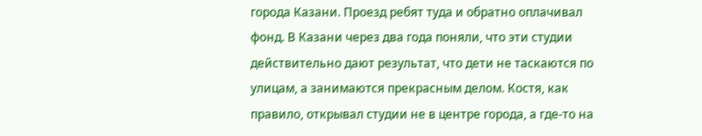города Казани. Проезд ребят туда и обратно оплачивал фонд. В Казани через два года поняли, что эти студии действительно дают результат, что дети не таскаются по улицам, а занимаются прекрасным делом. Костя, как правило, открывал студии не в центре города, а где-то на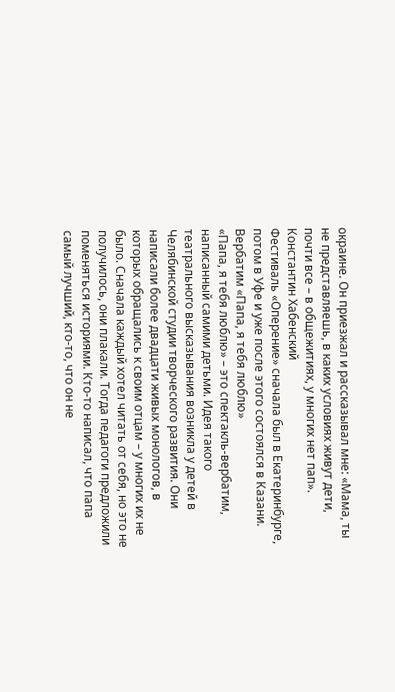окраине. Он приезжал и рассказывал мне: «Мама, ты не представляешь, в каких условиях живут дети, почти все – в общежитиях, у многих нет пап».
Константин Хабенский
Фестиваль «Оперение» сначала был в Екатеринбурге, потом в Уфе и уже после этого состоялся в Казани.
Вербатим «Папа, я тебя люблю»
«Папа, я тебя люблю» – это спектакль-вербатим, написанный самими детьми. Идея такого театрального высказывания возникла у детей в Челябинской студии творческого развития. Они написали более двадцати живых монологов, в которых обращались к своим отцам – у многих их не было. Сначала каждый хотел читать от себя, но это не получилось, они плакали. Тогда педагоги предложили поменяться историями. Кто-то написал, что папа самый лучший, кто-то, что он не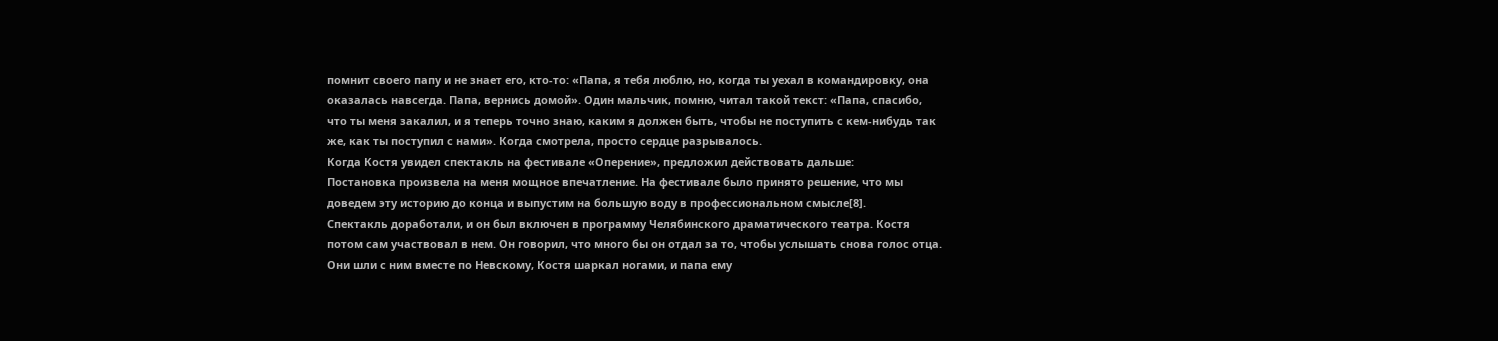помнит своего папу и не знает его, кто-то: «Папа, я тебя люблю, но, когда ты уехал в командировку, она оказалась навсегда. Папа, вернись домой». Один мальчик, помню, читал такой текст: «Папа, спасибо, что ты меня закалил, и я теперь точно знаю, каким я должен быть, чтобы не поступить с кем-нибудь так же, как ты поступил с нами». Когда смотрела, просто сердце разрывалось.
Когда Костя увидел спектакль на фестивале «Оперение», предложил действовать дальше:
Постановка произвела на меня мощное впечатление. На фестивале было принято решение, что мы доведем эту историю до конца и выпустим на большую воду в профессиональном смысле[8].
Спектакль доработали, и он был включен в программу Челябинского драматического театра. Костя потом сам участвовал в нем. Он говорил, что много бы он отдал за то, чтобы услышать снова голос отца. Они шли с ним вместе по Невскому, Костя шаркал ногами, и папа ему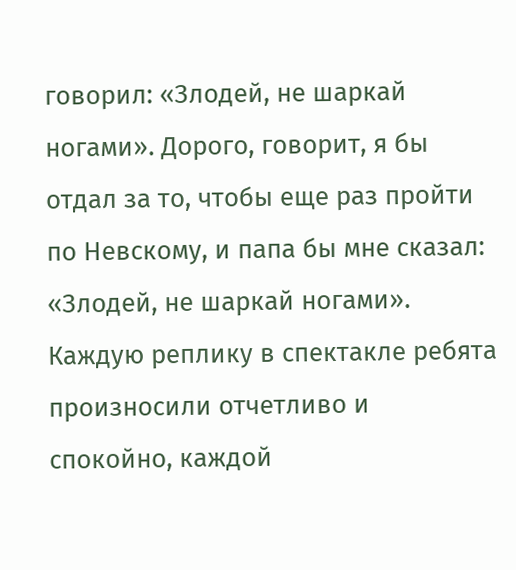говорил: «Злодей, не шаркай ногами». Дорого, говорит, я бы отдал за то, чтобы еще раз пройти по Невскому, и папа бы мне сказал: «Злодей, не шаркай ногами».
Каждую реплику в спектакле ребята произносили отчетливо и спокойно, каждой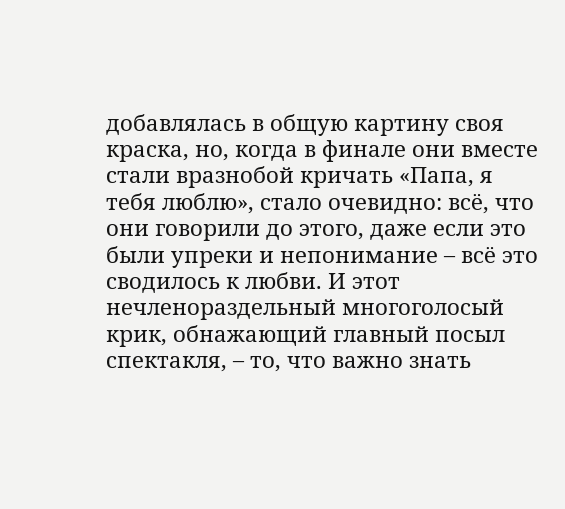добавлялась в общую картину своя краска, но, когда в финале они вместе стали вразнобой кричать «Папа, я тебя люблю», стало очевидно: всё, что они говорили до этого, даже если это были упреки и непонимание – всё это сводилось к любви. И этот нечленораздельный многоголосый крик, обнажающий главный посыл спектакля, – то, что важно знать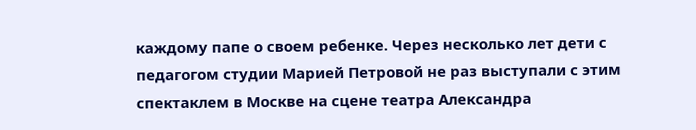каждому папе о своем ребенке. Через несколько лет дети с педагогом студии Марией Петровой не раз выступали с этим спектаклем в Москве на сцене театра Александра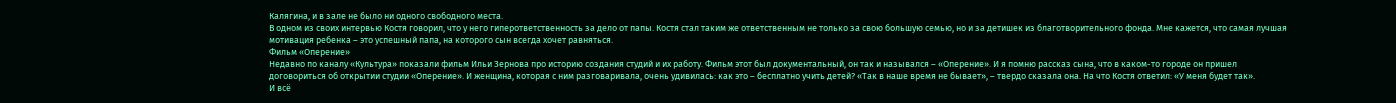Калягина, и в зале не было ни одного свободного места.
В одном из своих интервью Костя говорил, что у него гиперответственность за дело от папы. Костя стал таким же ответственным не только за свою большую семью, но и за детишек из благотворительного фонда. Мне кажется, что самая лучшая мотивация ребенка – это успешный папа, на которого сын всегда хочет равняться.
Фильм «Оперение»
Недавно по каналу «Культура» показали фильм Ильи Зернова про историю создания студий и их работу. Фильм этот был документальный, он так и назывался – «Оперение». И я помню рассказ сына, что в каком-то городе он пришел договориться об открытии студии «Оперение». И женщина, которая с ним разговаривала, очень удивилась: как это – бесплатно учить детей? «Так в наше время не бывает», – твердо сказала она. На что Костя ответил: «У меня будет так».
И всё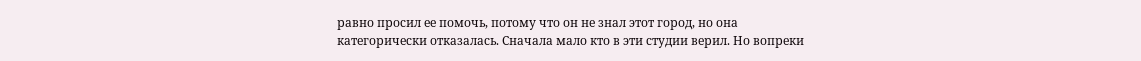равно просил ее помочь, потому что он не знал этот город, но она категорически отказалась. Сначала мало кто в эти студии верил. Но вопреки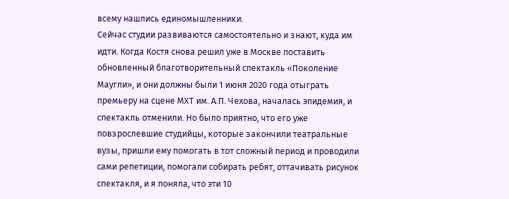всему нашлись единомышленники.
Сейчас студии развиваются самостоятельно и знают, куда им идти. Когда Костя снова решил уже в Москве поставить обновленный благотворительный спектакль «Поколение Маугли», и они должны были 1 июня 2020 года отыграть премьеру на сцене МХТ им. А.П. Чехова, началась эпидемия, и спектакль отменили. Но было приятно, что его уже повзрослевшие студийцы, которые закончили театральные вузы, пришли ему помогать в тот сложный период и проводили сами репетиции, помогали собирать ребят, оттачивать рисунок спектакля, и я поняла, что эти 10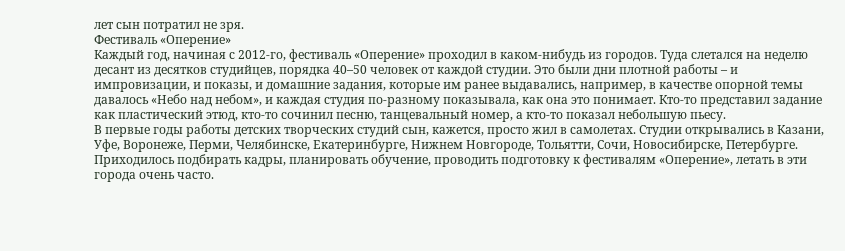лет сын потратил не зря.
Фестиваль «Оперение»
Каждый год, начиная с 2012-го, фестиваль «Оперение» проходил в каком-нибудь из городов. Туда слетался на неделю десант из десятков студийцев, порядка 40–50 человек от каждой студии. Это были дни плотной работы – и импровизации, и показы, и домашние задания, которые им ранее выдавались, например, в качестве опорной темы давалось «Небо над небом», и каждая студия по-разному показывала, как она это понимает. Кто-то представил задание как пластический этюд, кто-то сочинил песню, танцевальный номер, а кто-то показал небольшую пьесу.
В первые годы работы детских творческих студий сын, кажется, просто жил в самолетах. Студии открывались в Казани, Уфе, Воронеже, Перми, Челябинске, Екатеринбурге, Нижнем Новгороде, Тольятти, Сочи, Новосибирске, Петербурге. Приходилось подбирать кадры, планировать обучение, проводить подготовку к фестивалям «Оперение», летать в эти города очень часто.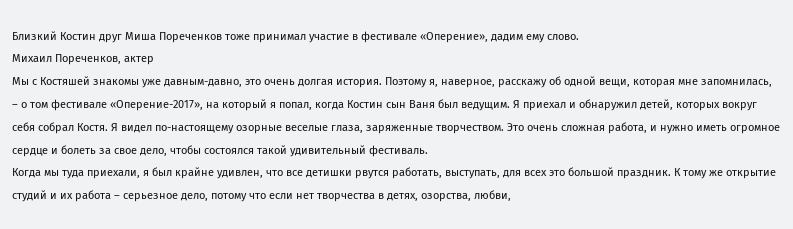Близкий Костин друг Миша Пореченков тоже принимал участие в фестивале «Оперение», дадим ему слово.
Михаил Пореченков, актер
Мы с Костяшей знакомы уже давным-давно, это очень долгая история. Поэтому я, наверное, расскажу об одной вещи, которая мне запомнилась, – о том фестивале «Оперение-2017», на который я попал, когда Костин сын Ваня был ведущим. Я приехал и обнаружил детей, которых вокруг себя собрал Костя. Я видел по-настоящему озорные веселые глаза, заряженные творчеством. Это очень сложная работа, и нужно иметь огромное сердце и болеть за свое дело, чтобы состоялся такой удивительный фестиваль.
Когда мы туда приехали, я был крайне удивлен, что все детишки рвутся работать, выступать, для всех это большой праздник. К тому же открытие студий и их работа – серьезное дело, потому что если нет творчества в детях, озорства, любви,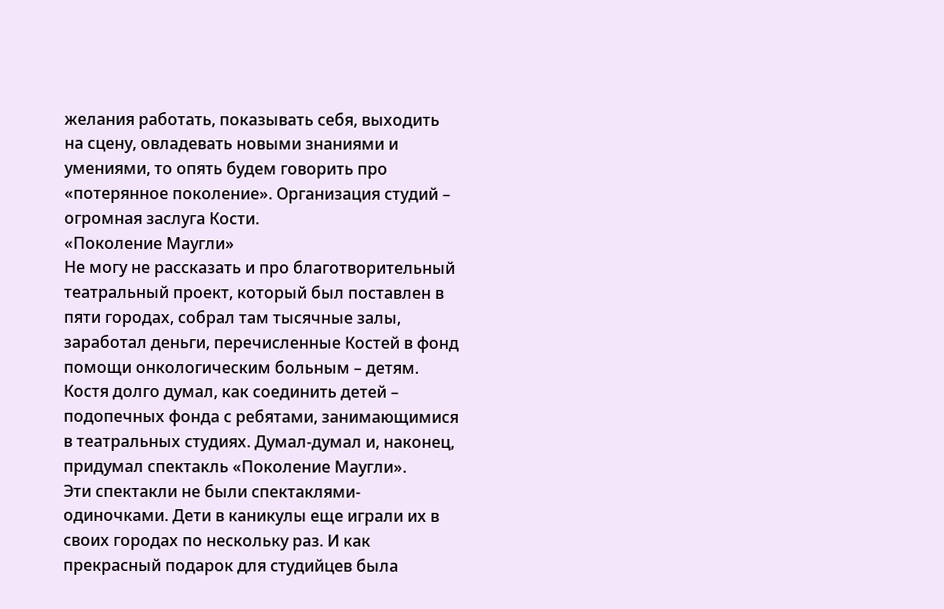желания работать, показывать себя, выходить на сцену, овладевать новыми знаниями и умениями, то опять будем говорить про «потерянное поколение». Организация студий – огромная заслуга Кости.
«Поколение Маугли»
Не могу не рассказать и про благотворительный театральный проект, который был поставлен в пяти городах, собрал там тысячные залы, заработал деньги, перечисленные Костей в фонд помощи онкологическим больным – детям. Костя долго думал, как соединить детей – подопечных фонда с ребятами, занимающимися в театральных студиях. Думал-думал и, наконец, придумал спектакль «Поколение Маугли».
Эти спектакли не были спектаклями-одиночками. Дети в каникулы еще играли их в своих городах по нескольку раз. И как прекрасный подарок для студийцев была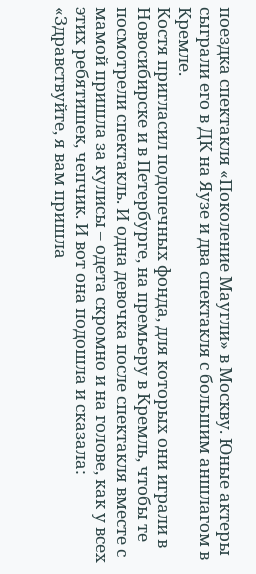поездка спектакля «Поколение Маугли» в Москву. Юные актеры сыграли его в ДК на Яузе и два спектакля с большим аншлагом в Кремле.
Костя пригласил подопечных фонда, для которых они играли в Новосибирске и в Петербурге, на премьеру в Кремль, чтобы те посмотрели спектакль. И одна девочка после спектакля вместе с мамой пришла за кулисы – одета скромно и на голове, как у всех этих ребятишек, чепчик. И вот она подошла и сказала: «Здравствуйте, я вам пришла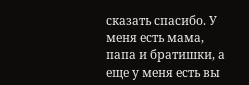сказать спасибо. У меня есть мама, папа и братишки, а еще у меня есть вы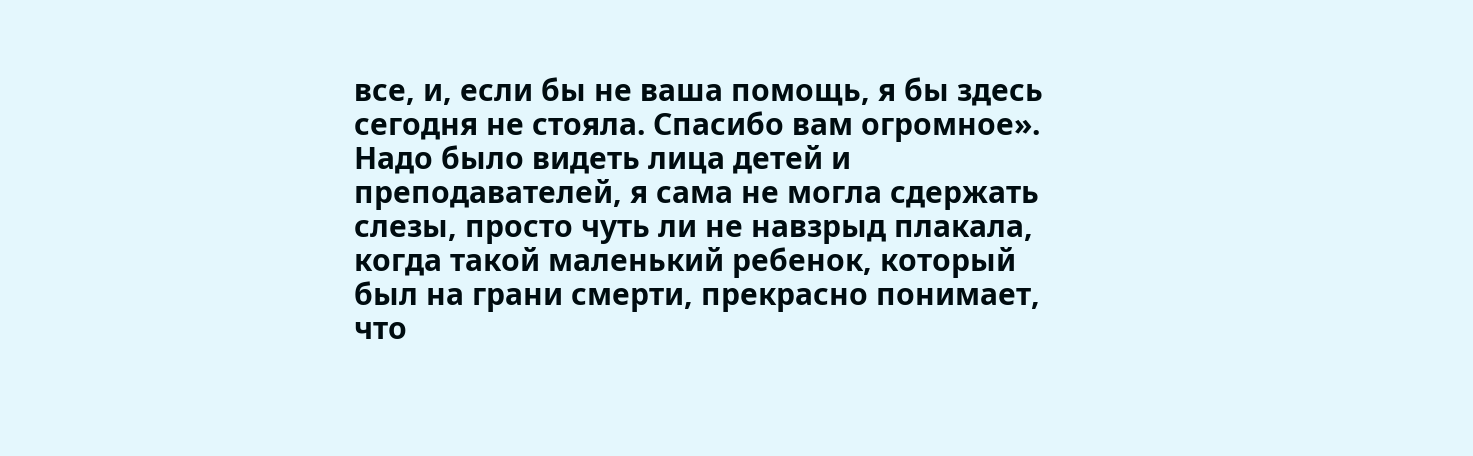все, и, если бы не ваша помощь, я бы здесь сегодня не стояла. Спасибо вам огромное». Надо было видеть лица детей и преподавателей, я сама не могла сдержать слезы, просто чуть ли не навзрыд плакала, когда такой маленький ребенок, который был на грани смерти, прекрасно понимает, что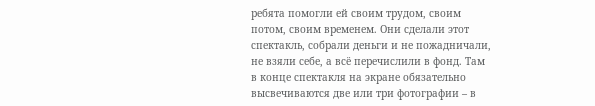ребята помогли ей своим трудом, своим потом, своим временем. Они сделали этот спектакль, собрали деньги и не пожадничали, не взяли себе, а всё перечислили в фонд. Там в конце спектакля на экране обязательно высвечиваются две или три фотографии – в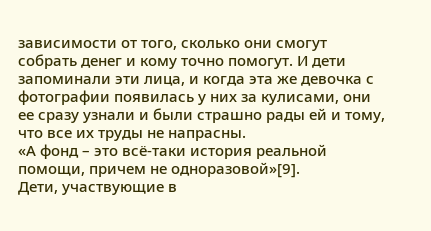зависимости от того, сколько они смогут собрать денег и кому точно помогут. И дети запоминали эти лица, и когда эта же девочка с фотографии появилась у них за кулисами, они ее сразу узнали и были страшно рады ей и тому, что все их труды не напрасны.
«А фонд – это всё-таки история реальной помощи, причем не одноразовой»[9].
Дети, участвующие в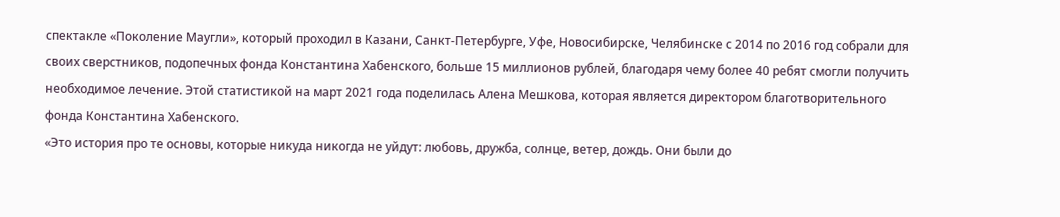спектакле «Поколение Маугли», который проходил в Казани, Санкт-Петербурге, Уфе, Новосибирске, Челябинске с 2014 по 2016 год собрали для своих сверстников, подопечных фонда Константина Хабенского, больше 15 миллионов рублей, благодаря чему более 40 ребят смогли получить необходимое лечение. Этой статистикой на март 2021 года поделилась Алена Мешкова, которая является директором благотворительного фонда Константина Хабенского.
«Это история про те основы, которые никуда никогда не уйдут: любовь, дружба, солнце, ветер, дождь. Они были до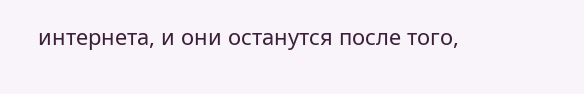интернета, и они останутся после того,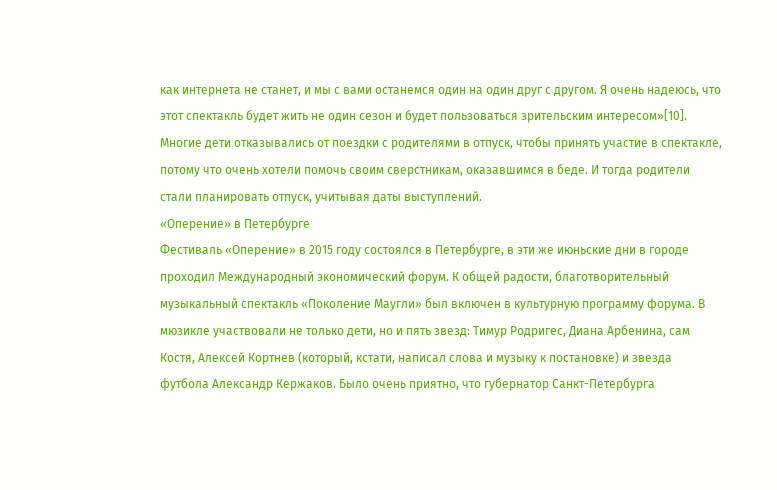как интернета не станет, и мы с вами останемся один на один друг с другом. Я очень надеюсь, что этот спектакль будет жить не один сезон и будет пользоваться зрительским интересом»[10].
Многие дети отказывались от поездки с родителями в отпуск, чтобы принять участие в спектакле, потому что очень хотели помочь своим сверстникам, оказавшимся в беде. И тогда родители стали планировать отпуск, учитывая даты выступлений.
«Оперение» в Петербурге
Фестиваль «Оперение» в 2015 году состоялся в Петербурге, в эти же июньские дни в городе проходил Международный экономический форум. К общей радости, благотворительный музыкальный спектакль «Поколение Маугли» был включен в культурную программу форума. В мюзикле участвовали не только дети, но и пять звезд: Тимур Родригес, Диана Арбенина, сам Костя, Алексей Кортнев (который, кстати, написал слова и музыку к постановке) и звезда футбола Александр Кержаков. Было очень приятно, что губернатор Санкт-Петербурга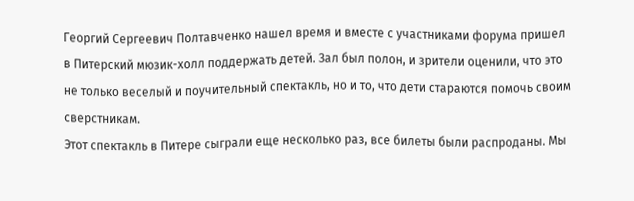Георгий Сергеевич Полтавченко нашел время и вместе с участниками форума пришел в Питерский мюзик-холл поддержать детей. Зал был полон, и зрители оценили, что это не только веселый и поучительный спектакль, но и то, что дети стараются помочь своим сверстникам.
Этот спектакль в Питере сыграли еще несколько раз, все билеты были распроданы. Мы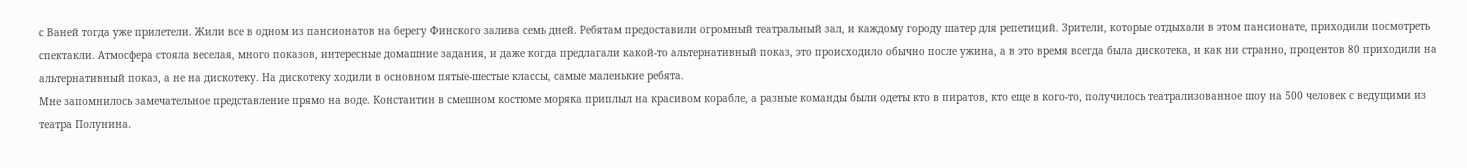с Ваней тогда уже прилетели. Жили все в одном из пансионатов на берегу Финского залива семь дней. Ребятам предоставили огромный театральный зал, и каждому городу шатер для репетиций. Зрители, которые отдыхали в этом пансионате, приходили посмотреть спектакли. Атмосфера стояла веселая, много показов, интересные домашние задания, и даже когда предлагали какой-то альтернативный показ, это происходило обычно после ужина, а в это время всегда была дискотека, и как ни странно, процентов 80 приходили на альтернативный показ, а не на дискотеку. На дискотеку ходили в основном пятые-шестые классы, самые маленькие ребята.
Мне запомнилось замечательное представление прямо на воде. Константин в смешном костюме моряка приплыл на красивом корабле, а разные команды были одеты кто в пиратов, кто еще в кого-то, получилось театрализованное шоу на 500 человек с ведущими из театра Полунина.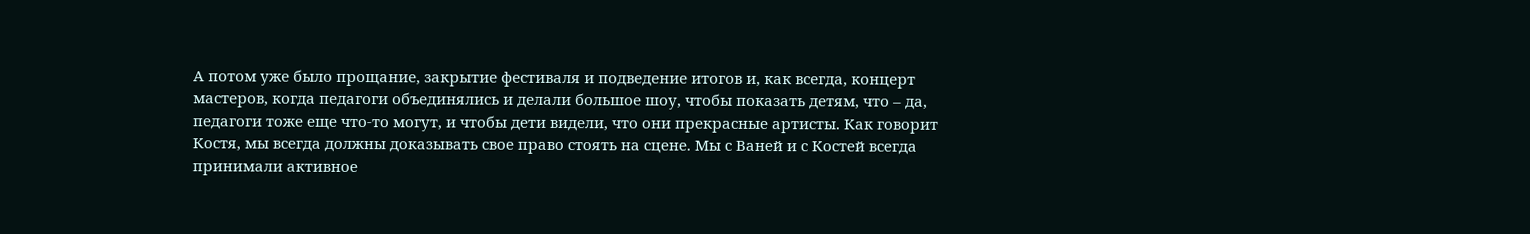А потом уже было прощание, закрытие фестиваля и подведение итогов и, как всегда, концерт мастеров, когда педагоги объединялись и делали большое шоу, чтобы показать детям, что – да, педагоги тоже еще что-то могут, и чтобы дети видели, что они прекрасные артисты. Как говорит Костя, мы всегда должны доказывать свое право стоять на сцене. Мы с Ваней и с Костей всегда принимали активное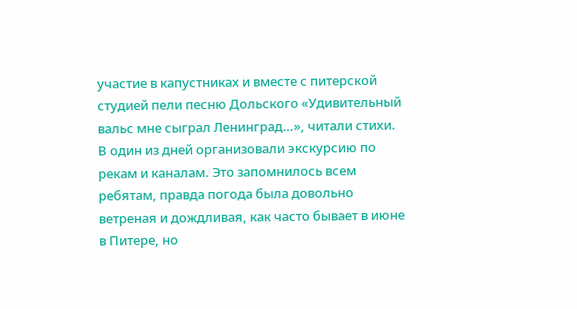участие в капустниках и вместе с питерской студией пели песню Дольского «Удивительный вальс мне сыграл Ленинград…», читали стихи.
В один из дней организовали экскурсию по рекам и каналам. Это запомнилось всем ребятам, правда погода была довольно ветреная и дождливая, как часто бывает в июне в Питере, но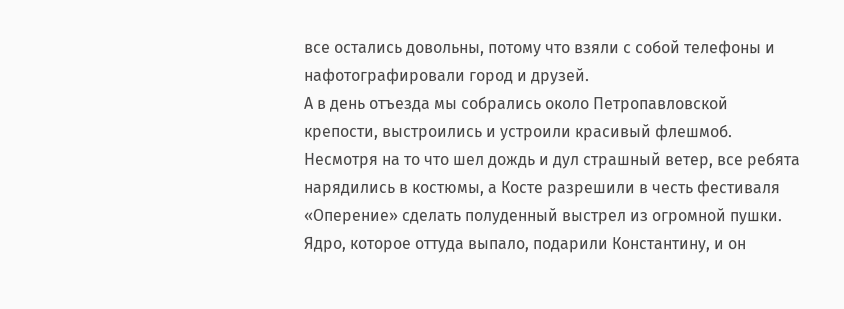все остались довольны, потому что взяли с собой телефоны и нафотографировали город и друзей.
А в день отъезда мы собрались около Петропавловской крепости, выстроились и устроили красивый флешмоб. Несмотря на то что шел дождь и дул страшный ветер, все ребята нарядились в костюмы, а Косте разрешили в честь фестиваля «Оперение» сделать полуденный выстрел из огромной пушки. Ядро, которое оттуда выпало, подарили Константину, и он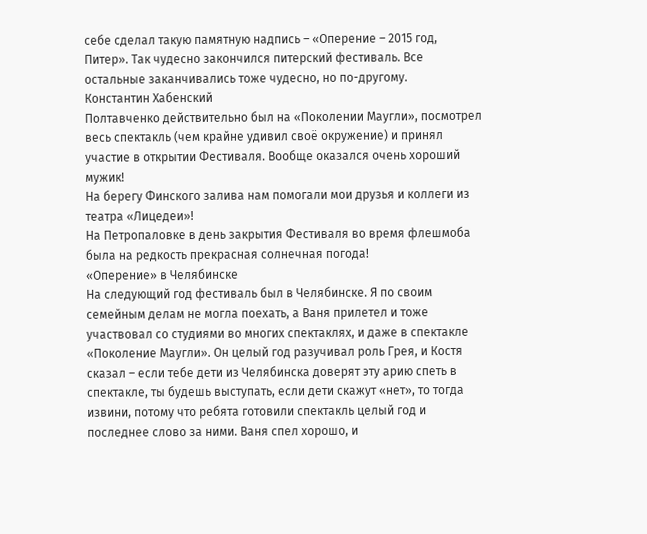себе сделал такую памятную надпись – «Оперение – 2015 год, Питер». Так чудесно закончился питерский фестиваль. Все остальные заканчивались тоже чудесно, но по-другому.
Константин Хабенский
Полтавченко действительно был на «Поколении Маугли», посмотрел весь спектакль (чем крайне удивил своё окружение) и принял участие в открытии Фестиваля. Вообще оказался очень хороший мужик!
На берегу Финского залива нам помогали мои друзья и коллеги из театра «Лицедеи»!
На Петропаловке в день закрытия Фестиваля во время флешмоба была на редкость прекрасная солнечная погода!
«Оперение» в Челябинске
На следующий год фестиваль был в Челябинске. Я по своим семейным делам не могла поехать, а Ваня прилетел и тоже участвовал со студиями во многих спектаклях, и даже в спектакле «Поколение Маугли». Он целый год разучивал роль Грея, и Костя сказал – если тебе дети из Челябинска доверят эту арию спеть в спектакле, ты будешь выступать, если дети скажут «нет», то тогда извини, потому что ребята готовили спектакль целый год и последнее слово за ними. Ваня спел хорошо, и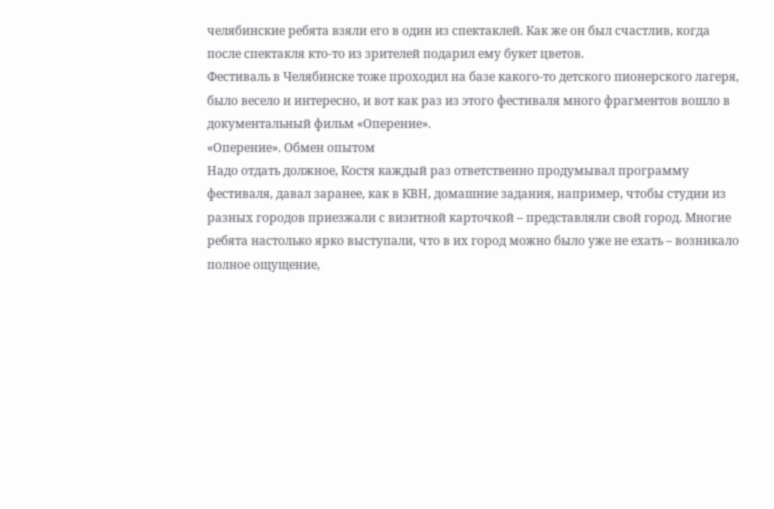челябинские ребята взяли его в один из спектаклей. Как же он был счастлив, когда после спектакля кто-то из зрителей подарил ему букет цветов.
Фестиваль в Челябинске тоже проходил на базе какого-то детского пионерского лагеря, было весело и интересно, и вот как раз из этого фестиваля много фрагментов вошло в документальный фильм «Оперение».
«Оперение». Обмен опытом
Надо отдать должное, Костя каждый раз ответственно продумывал программу фестиваля, давал заранее, как в КВН, домашние задания, например, чтобы студии из разных городов приезжали с визитной карточкой – представляли свой город. Многие ребята настолько ярко выступали, что в их город можно было уже не ехать – возникало полное ощущение,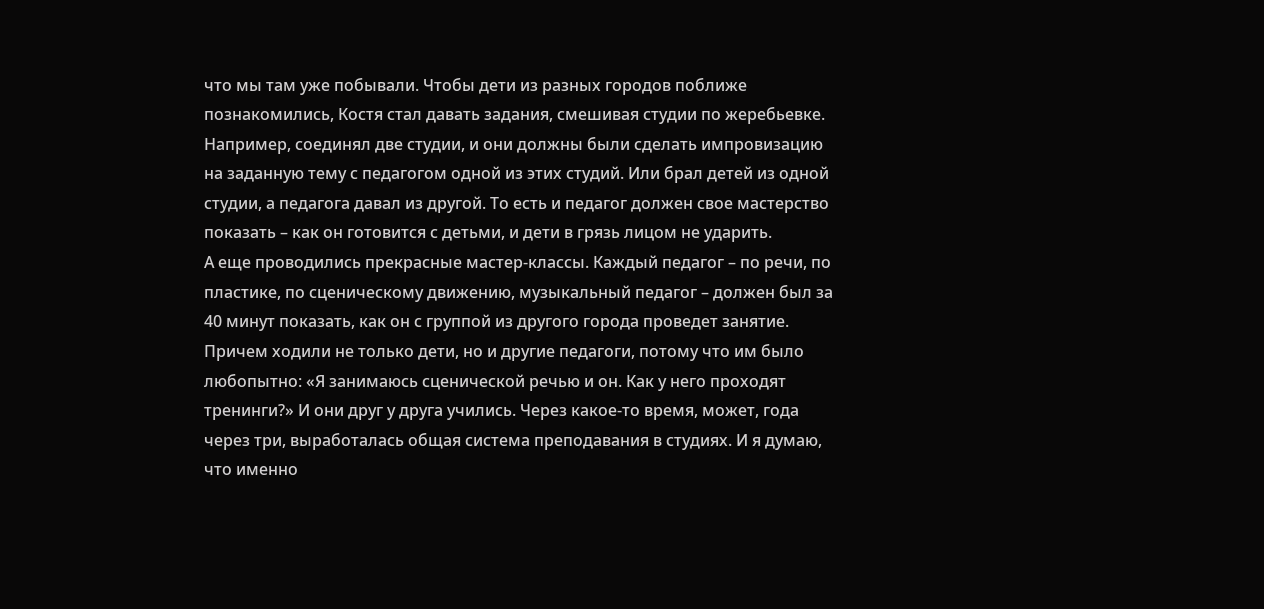что мы там уже побывали. Чтобы дети из разных городов поближе познакомились, Костя стал давать задания, смешивая студии по жеребьевке. Например, соединял две студии, и они должны были сделать импровизацию на заданную тему с педагогом одной из этих студий. Или брал детей из одной студии, а педагога давал из другой. То есть и педагог должен свое мастерство показать – как он готовится с детьми, и дети в грязь лицом не ударить.
А еще проводились прекрасные мастер-классы. Каждый педагог – по речи, по пластике, по сценическому движению, музыкальный педагог – должен был за 40 минут показать, как он с группой из другого города проведет занятие. Причем ходили не только дети, но и другие педагоги, потому что им было любопытно: «Я занимаюсь сценической речью и он. Как у него проходят тренинги?» И они друг у друга учились. Через какое-то время, может, года через три, выработалась общая система преподавания в студиях. И я думаю, что именно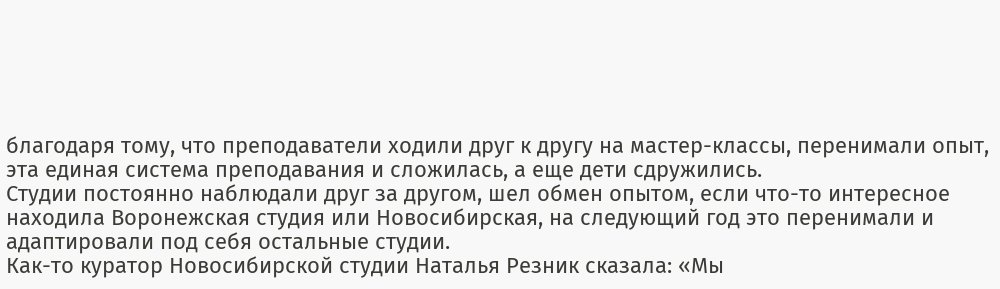благодаря тому, что преподаватели ходили друг к другу на мастер-классы, перенимали опыт, эта единая система преподавания и сложилась, а еще дети сдружились.
Студии постоянно наблюдали друг за другом, шел обмен опытом, если что-то интересное находила Воронежская студия или Новосибирская, на следующий год это перенимали и адаптировали под себя остальные студии.
Как-то куратор Новосибирской студии Наталья Резник сказала: «Мы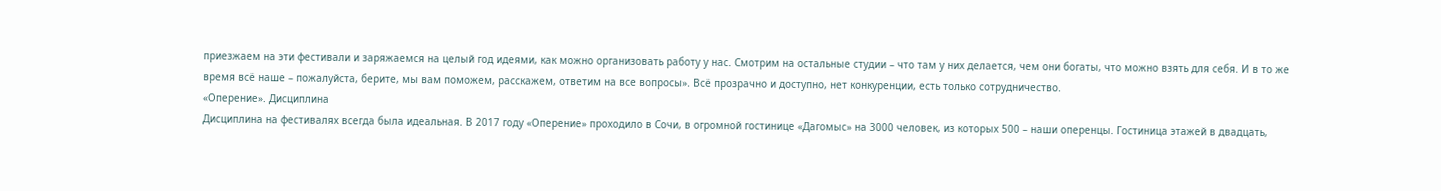приезжаем на эти фестивали и заряжаемся на целый год идеями, как можно организовать работу у нас. Смотрим на остальные студии – что там у них делается, чем они богаты, что можно взять для себя. И в то же время всё наше – пожалуйста, берите, мы вам поможем, расскажем, ответим на все вопросы». Всё прозрачно и доступно, нет конкуренции, есть только сотрудничество.
«Оперение». Дисциплина
Дисциплина на фестивалях всегда была идеальная. В 2017 году «Оперение» проходило в Сочи, в огромной гостинице «Дагомыс» на 3000 человек, из которых 500 – наши оперенцы. Гостиница этажей в двадцать,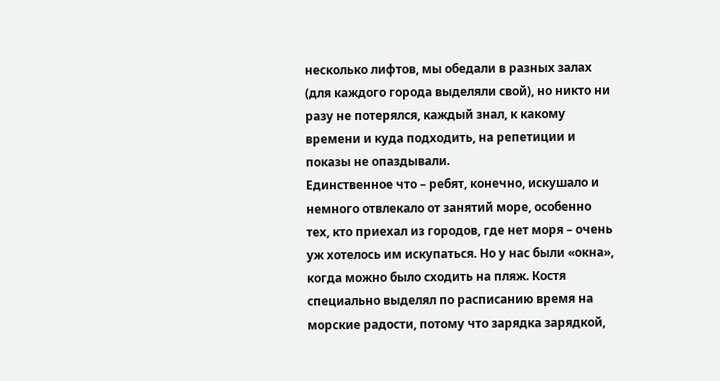несколько лифтов, мы обедали в разных залах (для каждого города выделяли свой), но никто ни разу не потерялся, каждый знал, к какому времени и куда подходить, на репетиции и показы не опаздывали.
Единственное что – ребят, конечно, искушало и немного отвлекало от занятий море, особенно тех, кто приехал из городов, где нет моря – очень уж хотелось им искупаться. Но у нас были «окна», когда можно было сходить на пляж. Костя специально выделял по расписанию время на морские радости, потому что зарядка зарядкой,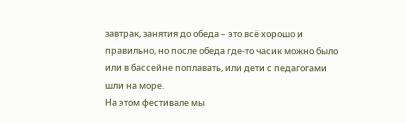завтрак, занятия до обеда – это всё хорошо и правильно, но после обеда где-то часик можно было или в бассейне поплавать, или дети с педагогами шли на море.
На этом фестивале мы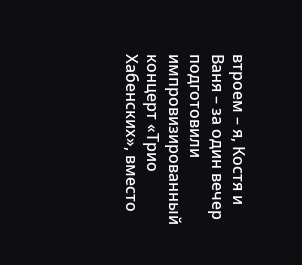втроем – я, Костя и Ваня – за один вечер подготовили импровизированный концерт «Трио Хабенских», вместо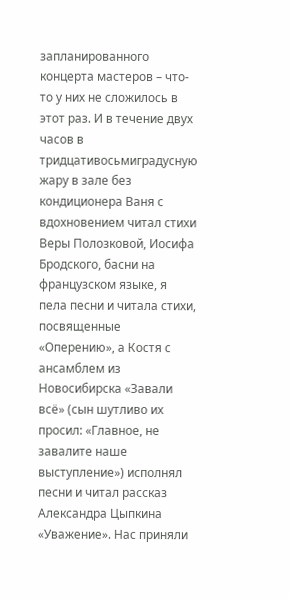запланированного концерта мастеров – что-то у них не сложилось в этот раз. И в течение двух часов в тридцативосьмиградусную жару в зале без кондиционера Ваня с вдохновением читал стихи Веры Полозковой, Иосифа Бродского, басни на французском языке, я пела песни и читала стихи, посвященные «Оперению», а Костя с ансамблем из Новосибирска «Завали всё» (сын шутливо их просил: «Главное, не завалите наше выступление») исполнял песни и читал рассказ Александра Цыпкина «Уважение». Нас приняли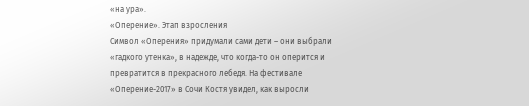«на ура».
«Оперение». Этап взросления
Символ «Оперения» придумали сами дети – они выбрали «гадкого утенка», в надежде, что когда-то он оперится и превратится в прекрасного лебедя. На фестивале «Оперение-2017» в Сочи Костя увидел, как выросли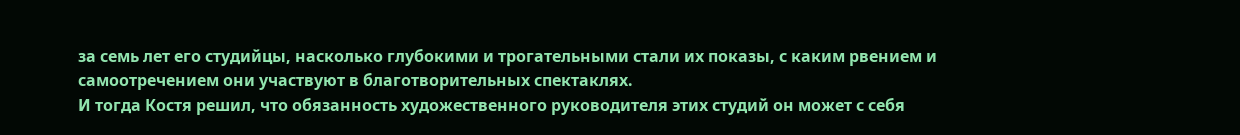за семь лет его студийцы, насколько глубокими и трогательными стали их показы, с каким рвением и самоотречением они участвуют в благотворительных спектаклях.
И тогда Костя решил, что обязанность художественного руководителя этих студий он может с себя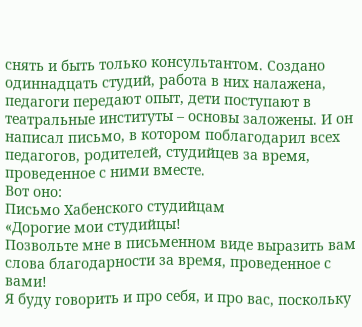снять и быть только консультантом. Создано одиннадцать студий, работа в них налажена, педагоги передают опыт, дети поступают в театральные институты – основы заложены. И он написал письмо, в котором поблагодарил всех педагогов, родителей, студийцев за время, проведенное с ними вместе.
Вот оно:
Письмо Хабенского студийцам
«Дорогие мои студийцы!
Позвольте мне в письменном виде выразить вам слова благодарности за время, проведенное с вами!
Я буду говорить и про себя, и про вас, поскольку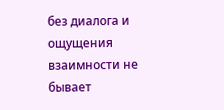без диалога и ощущения взаимности не бывает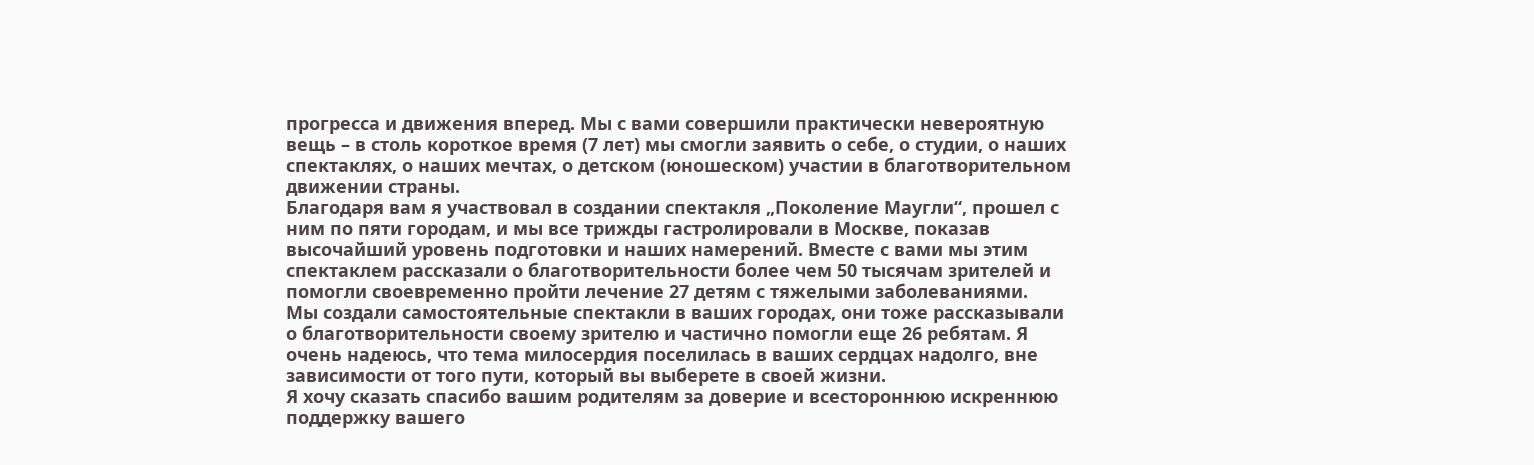прогресса и движения вперед. Мы с вами совершили практически невероятную вещь – в столь короткое время (7 лет) мы смогли заявить о себе, о студии, о наших спектаклях, о наших мечтах, о детском (юношеском) участии в благотворительном движении страны.
Благодаря вам я участвовал в создании спектакля „Поколение Маугли“, прошел с ним по пяти городам, и мы все трижды гастролировали в Москве, показав высочайший уровень подготовки и наших намерений. Вместе с вами мы этим спектаклем рассказали о благотворительности более чем 50 тысячам зрителей и помогли своевременно пройти лечение 27 детям с тяжелыми заболеваниями.
Мы создали самостоятельные спектакли в ваших городах, они тоже рассказывали о благотворительности своему зрителю и частично помогли еще 26 ребятам. Я очень надеюсь, что тема милосердия поселилась в ваших сердцах надолго, вне зависимости от того пути, который вы выберете в своей жизни.
Я хочу сказать спасибо вашим родителям за доверие и всестороннюю искреннюю поддержку вашего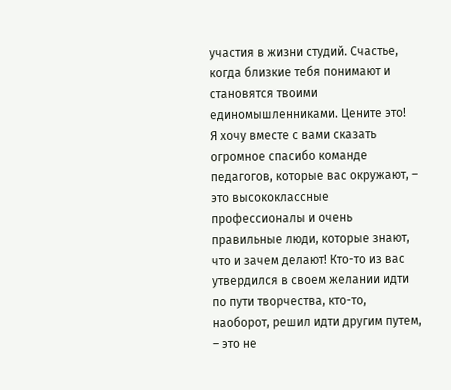участия в жизни студий. Счастье, когда близкие тебя понимают и становятся твоими единомышленниками. Цените это!
Я хочу вместе с вами сказать огромное спасибо команде педагогов, которые вас окружают, – это высококлассные профессионалы и очень правильные люди, которые знают, что и зачем делают! Кто-то из вас утвердился в своем желании идти по пути творчества, кто-то, наоборот, решил идти другим путем, – это не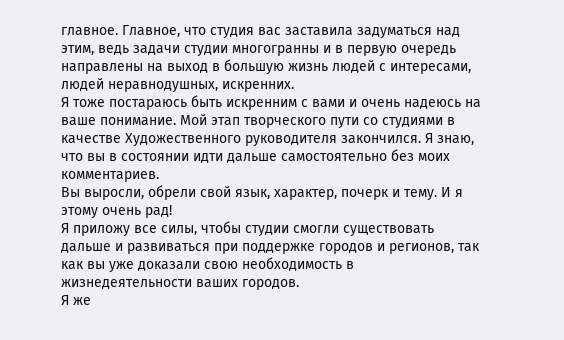главное. Главное, что студия вас заставила задуматься над этим, ведь задачи студии многогранны и в первую очередь направлены на выход в большую жизнь людей с интересами, людей неравнодушных, искренних.
Я тоже постараюсь быть искренним с вами и очень надеюсь на ваше понимание. Мой этап творческого пути со студиями в качестве Художественного руководителя закончился. Я знаю, что вы в состоянии идти дальше самостоятельно без моих комментариев.
Вы выросли, обрели свой язык, характер, почерк и тему. И я этому очень рад!
Я приложу все силы, чтобы студии смогли существовать дальше и развиваться при поддержке городов и регионов, так как вы уже доказали свою необходимость в жизнедеятельности ваших городов.
Я же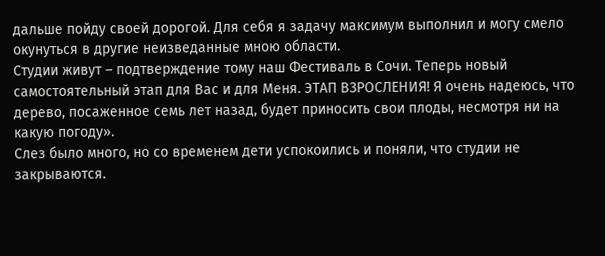дальше пойду своей дорогой. Для себя я задачу максимум выполнил и могу смело окунуться в другие неизведанные мною области.
Студии живут – подтверждение тому наш Фестиваль в Сочи. Теперь новый самостоятельный этап для Вас и для Меня. ЭТАП ВЗРОСЛЕНИЯ! Я очень надеюсь, что дерево, посаженное семь лет назад, будет приносить свои плоды, несмотря ни на какую погоду».
Слез было много, но со временем дети успокоились и поняли, что студии не закрываются.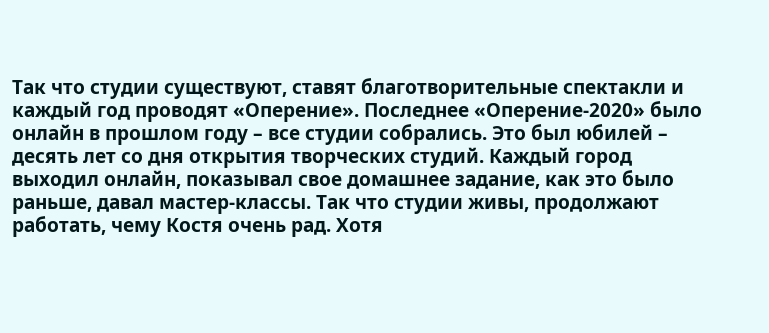Так что студии существуют, ставят благотворительные спектакли и каждый год проводят «Оперение». Последнее «Оперение-2020» было онлайн в прошлом году – все студии собрались. Это был юбилей – десять лет со дня открытия творческих студий. Каждый город выходил онлайн, показывал свое домашнее задание, как это было раньше, давал мастер-классы. Так что студии живы, продолжают работать, чему Костя очень рад. Хотя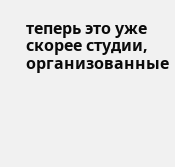теперь это уже скорее студии, организованные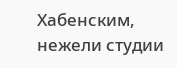Хабенским, нежели студии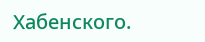Хабенского.